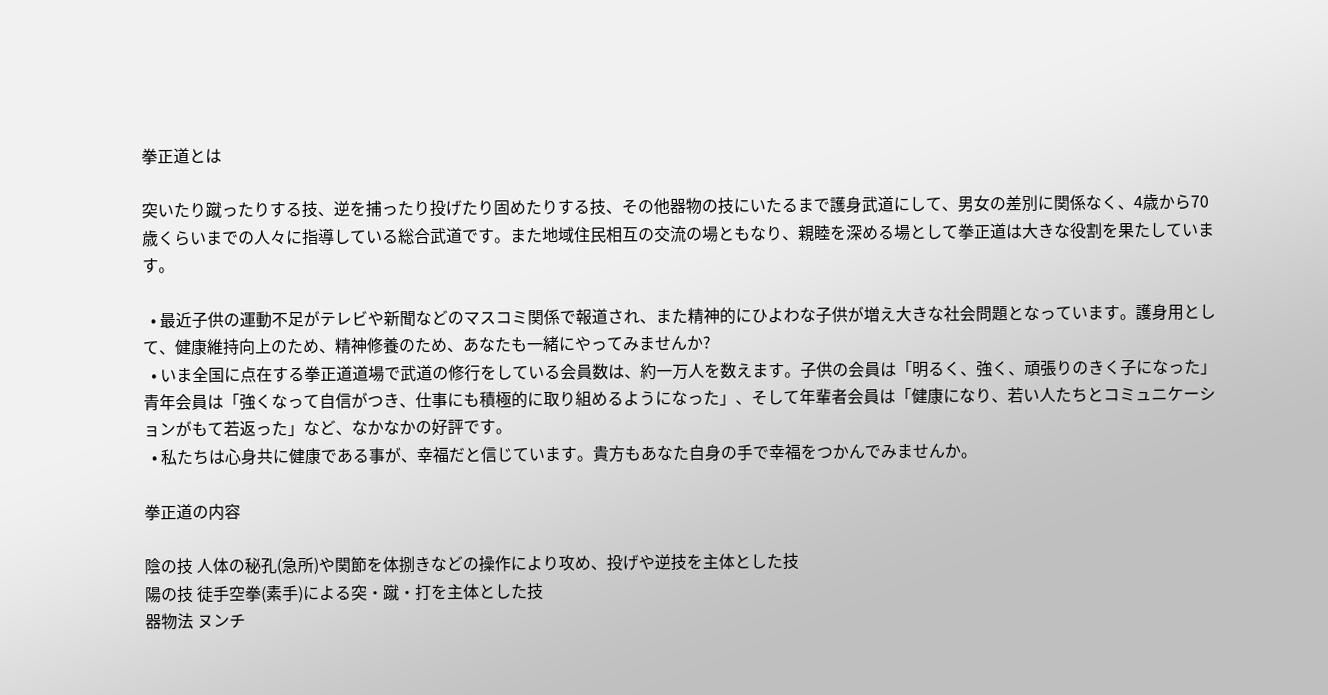拳正道とは

突いたり蹴ったりする技、逆を捕ったり投げたり固めたりする技、その他器物の技にいたるまで護身武道にして、男女の差別に関係なく、4歳から70歳くらいまでの人々に指導している総合武道です。また地域住民相互の交流の場ともなり、親睦を深める場として拳正道は大きな役割を果たしています。

  • 最近子供の運動不足がテレビや新聞などのマスコミ関係で報道され、また精神的にひよわな子供が増え大きな社会問題となっています。護身用として、健康維持向上のため、精神修養のため、あなたも一緒にやってみませんか?
  • いま全国に点在する拳正道道場で武道の修行をしている会員数は、約一万人を数えます。子供の会員は「明るく、強く、頑張りのきく子になった」青年会員は「強くなって自信がつき、仕事にも積極的に取り組めるようになった」、そして年輩者会員は「健康になり、若い人たちとコミュニケーションがもて若返った」など、なかなかの好評です。
  • 私たちは心身共に健康である事が、幸福だと信じています。貴方もあなた自身の手で幸福をつかんでみませんか。

拳正道の内容

陰の技 人体の秘孔(急所)や関節を体捌きなどの操作により攻め、投げや逆技を主体とした技
陽の技 徒手空拳(素手)による突・蹴・打を主体とした技
器物法 ヌンチ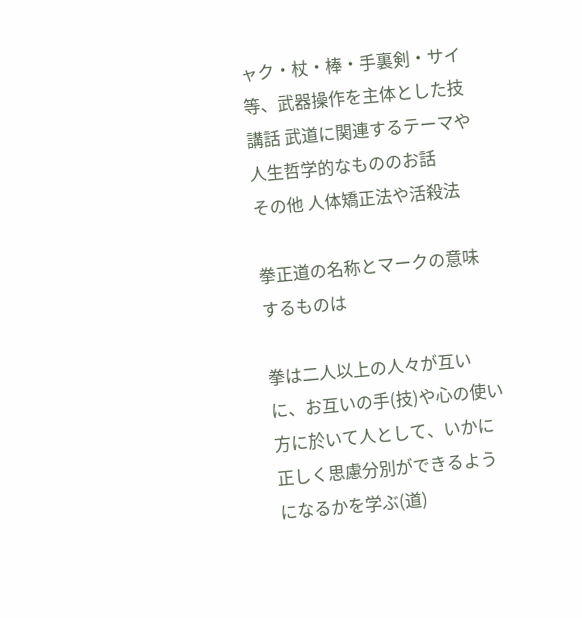ャク・杖・棒・手裏剣・サイ等、武器操作を主体とした技
講話 武道に関連するテーマや人生哲学的なもののお話
その他 人体矯正法や活殺法

拳正道の名称とマークの意味するものは

拳は二人以上の人々が互いに、お互いの手(技)や心の使い方に於いて人として、いかに正しく思慮分別ができるようになるかを学ぶ(道)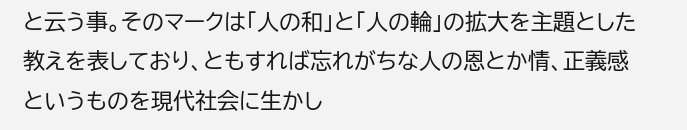と云う事。そのマークは「人の和」と「人の輪」の拡大を主題とした教えを表しており、ともすれば忘れがちな人の恩とか情、正義感というものを現代社会に生かし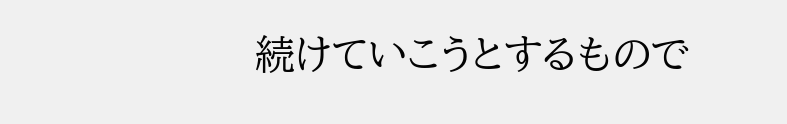続けていこうとするもので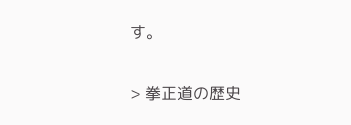す。

> 拳正道の歴史